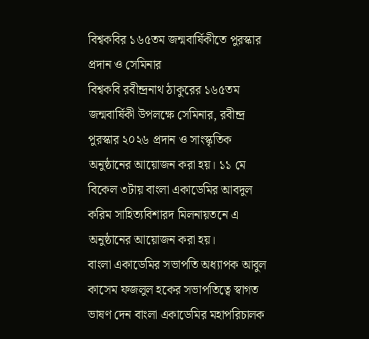বিশ্বকবির ১৬৫তম জন্মবার্ষিকীতে পুরস্কার প্রদান ও সেমিনার
বিশ্বকবি রবীন্দ্রনাথ ঠাকুরের ১৬৫তম জন্মবার্ষিকী উপলক্ষে সেমিনার, রবীন্দ্র পুরস্কার ২০২৬ প্রদান ও সাংস্কৃতিক অনুষ্ঠানের আয়োজন করা হয়। ১১ মে বিকেল ৩টায় বাংলা একাডেমির আবদুল করিম সাহিত্যবিশারদ মিলনায়তনে এ অনুষ্ঠানের আয়োজন করা হয়।
বাংলা একাডেমির সভাপতি অধ্যাপক আবুল কাসেম ফজলুল হকের সভাপতিত্বে স্বাগত ভাষণ দেন বাংলা একাডেমির মহাপরিচালক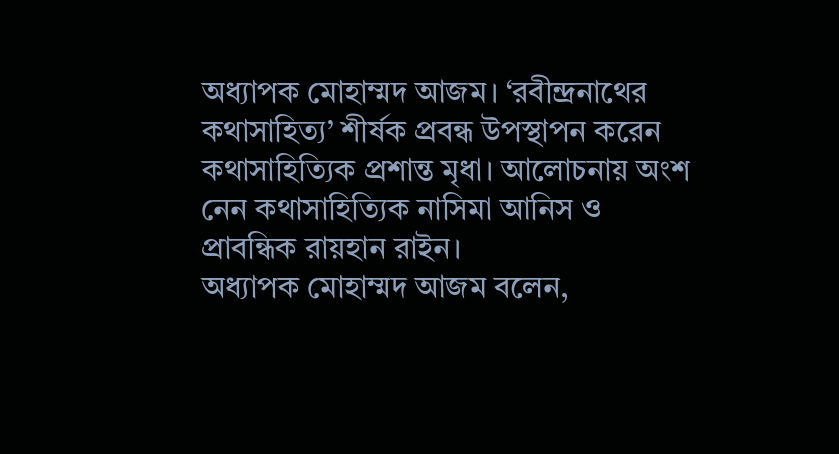অধ্যাপক মোহাম্মদ আজম। ‘রবীন্দ্রনাথের কথাসাহিত্য’ শীর্ষক প্রবন্ধ উপস্থাপন করেন কথাসাহিত্যিক প্রশান্ত মৃধা। আলোচনায় অংশ নেন কথাসাহিত্যিক নাসিমা আনিস ও প্রাবন্ধিক রায়হান রাইন।
অধ্যাপক মোহাম্মদ আজম বলেন,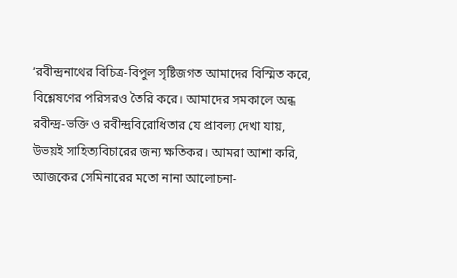‘রবীন্দ্রনাথের বিচিত্র-বিপুল সৃষ্টিজগত আমাদের বিস্মিত করে, বিশ্লেষণের পরিসরও তৈরি করে। আমাদের সমকালে অন্ধ রবীন্দ্র-ভক্তি ও রবীন্দ্রবিরোধিতার যে প্রাবল্য দেখা যায়, উভয়ই সাহিত্যবিচারের জন্য ক্ষতিকর। আমরা আশা করি, আজকের সেমিনারের মতো নানা আলোচনা-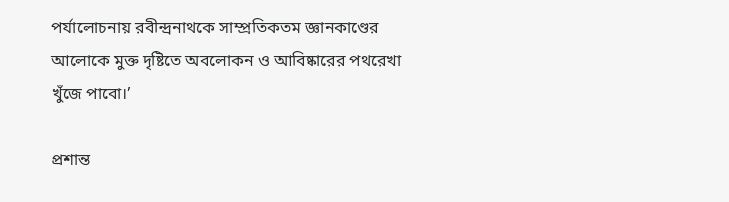পর্যালোচনায় রবীন্দ্রনাথকে সাম্প্রতিকতম জ্ঞানকাণ্ডের আলোকে মুক্ত দৃষ্টিতে অবলোকন ও আবিষ্কারের পথরেখা খুঁজে পাবো।’

প্রশান্ত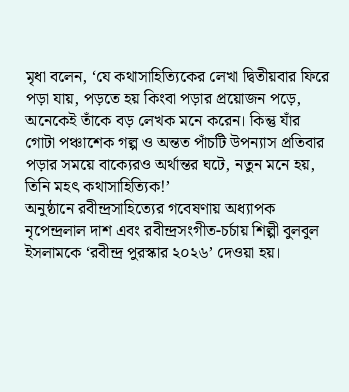মৃধা বলেন, ‘যে কথাসাহিত্যিকের লেখা দ্বিতীয়বার ফিরে পড়া যায়, পড়তে হয় কিংবা পড়ার প্রয়োজন পড়ে, অনেকেই তাঁকে বড় লেখক মনে করেন। কিন্তু যাঁর গোটা পঞ্চাশেক গল্প ও অন্তত পাঁচটি উপন্যাস প্রতিবার পড়ার সময়ে বাক্যেরও অর্থান্তর ঘটে, নতুন মনে হয়, তিনি মহৎ কথাসাহিত্যিক!’
অনুষ্ঠানে রবীন্দ্রসাহিত্যের গবেষণায় অধ্যাপক নৃপেন্দ্রলাল দাশ এবং রবীন্দ্রসংগীত-চর্চায় শিল্পী বুলবুল ইসলামকে ‘রবীন্দ্র পুরস্কার ২০২৬’ দেওয়া হয়।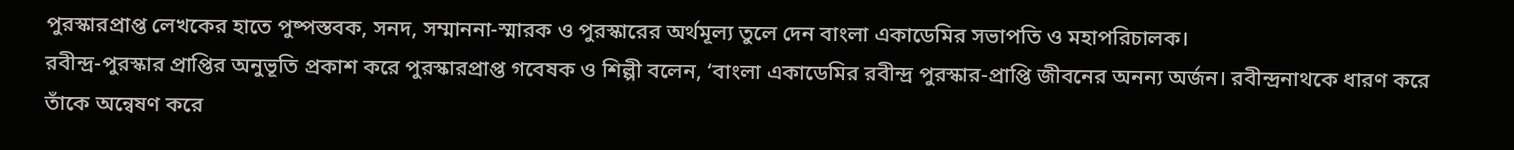পুরস্কারপ্রাপ্ত লেখকের হাতে পুষ্পস্তবক, সনদ, সম্মাননা-স্মারক ও পুরস্কারের অর্থমূল্য তুলে দেন বাংলা একাডেমির সভাপতি ও মহাপরিচালক।
রবীন্দ্র-পুরস্কার প্রাপ্তির অনুভূতি প্রকাশ করে পুরস্কারপ্রাপ্ত গবেষক ও শিল্পী বলেন, ‘বাংলা একাডেমির রবীন্দ্র পুরস্কার-প্রাপ্তি জীবনের অনন্য অর্জন। রবীন্দ্রনাথকে ধারণ করে তাঁকে অন্বেষণ করে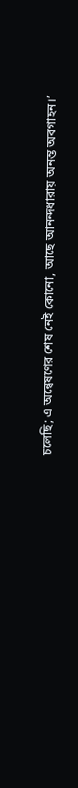চলেছি; এ অন্বেষণের শেষ নেই কোনো, আছে আনন্দধারায় অনন্ত অবগাহন।’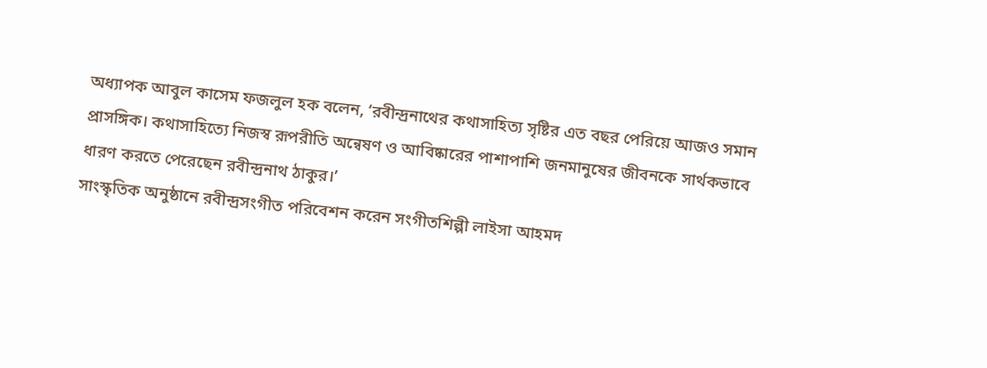অধ্যাপক আবুল কাসেম ফজলুল হক বলেন, ‘রবীন্দ্রনাথের কথাসাহিত্য সৃষ্টির এত বছর পেরিয়ে আজও সমান প্রাসঙ্গিক। কথাসাহিত্যে নিজস্ব রূপরীতি অন্বেষণ ও আবিষ্কারের পাশাপাশি জনমানুষের জীবনকে সার্থকভাবে ধারণ করতে পেরেছেন রবীন্দ্রনাথ ঠাকুর।’
সাংস্কৃতিক অনুষ্ঠানে রবীন্দ্রসংগীত পরিবেশন করেন সংগীতশিল্পী লাইসা আহমদ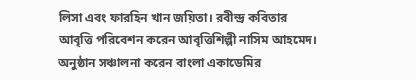লিসা এবং ফারহিন খান জয়িতা। রবীন্দ্র কবিতার আবৃত্তি পরিবেশন করেন আবৃত্তিশিল্পী নাসিম আহমেদ। অনুষ্ঠান সঞ্চালনা করেন বাংলা একাডেমির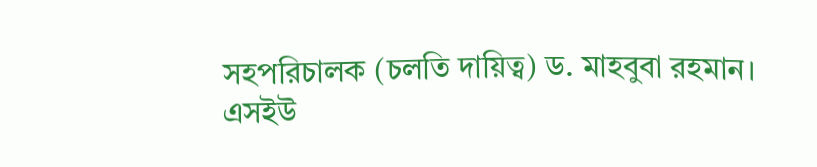সহপরিচালক (চলতি দায়িত্ব) ড. মাহবুবা রহমান।
এসইউ